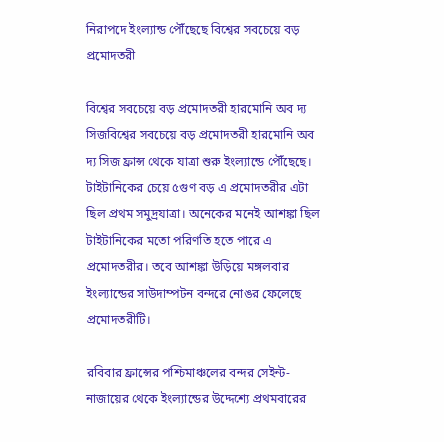নিরাপদে ইংল্যান্ড পৌঁছেছে বিশ্বের সবচেয়ে বড় প্রমোদতরী

বিশ্বের সবচেয়ে বড় প্রমোদতরী হারমোনি অব দ্য সিজবিশ্বের সবচেয়ে বড় প্রমোদতরী হারমোনি অব দ্য সিজ ফ্রান্স থেকে যাত্রা শুরু ইংল্যান্ডে পৌঁছেছে। টাইটানিকের চেয়ে ৫গুণ বড় এ প্রমোদতরীর এটা ছিল প্রথম সমুদ্রযাত্রা। অনেকের মনেই আশঙ্কা ছিল টাইটানিকের মতো পরিণতি হতে পারে এ প্রমোদতরীর। তবে আশঙ্কা উড়িয়ে মঙ্গলবার ইংল্যান্ডের সাউদাম্পটন বন্দরে নোঙর ফেলেছে প্রমোদতরীটি।

রবিবার ফ্রান্সের পশ্চিমাঞ্চলের বন্দর সেইন্ট-নাজায়ের থেকে ইংল্যান্ডের উদ্দেশ্যে প্রথমবারের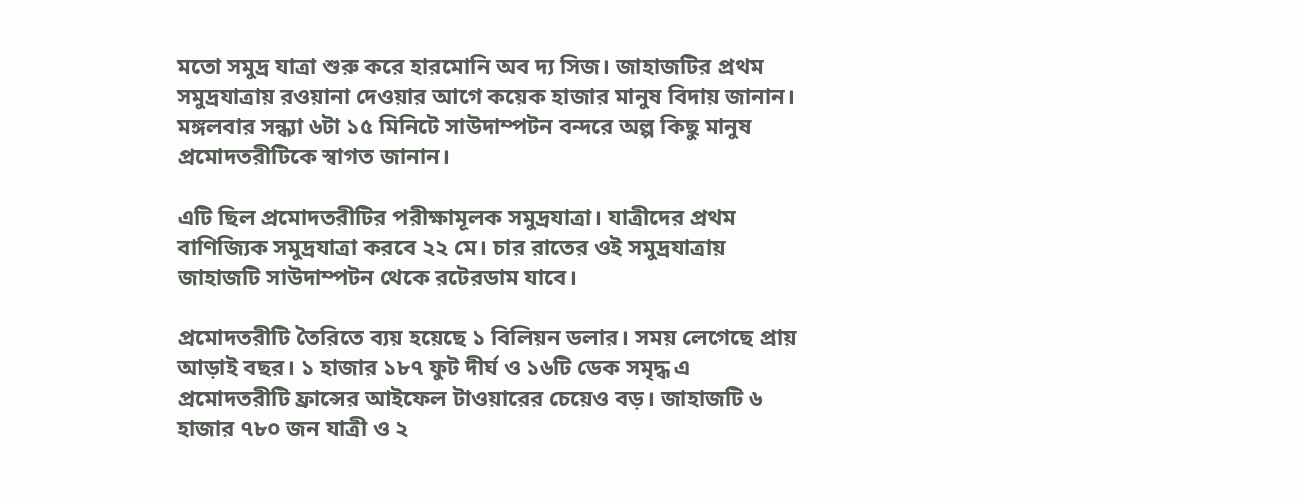মতো সমুদ্র যাত্রা শুরু করে হারমোনি অব দ্য সিজ। জাহাজটির প্রথম সমুদ্রযাত্রায় রওয়ানা দেওয়ার আগে কয়েক হাজার মানুষ বিদায় জানান। মঙ্গলবার সন্ধ্যা ৬টা ১৫ মিনিটে সাউদাম্পটন বন্দরে অল্প কিছু মানুষ প্রমোদতরীটিকে স্বাগত জানান।

এটি ছিল প্রমোদতরীটির পরীক্ষামূলক সমুদ্রযাত্রা। যাত্রীদের প্রথম বাণিজ্যিক সমুদ্রযাত্রা করবে ২২ মে। চার রাতের ওই সমুদ্রযাত্রায় জাহাজটি সাউদাম্পটন থেকে রটেরডাম যাবে।

প্রমোদতরীটি তৈরিতে ব্যয় হয়েছে ১ বিলিয়ন ডলার। সময় লেগেছে প্রায় আড়াই বছর। ১ হাজার ১৮৭ ফুট দীর্ঘ ও ১৬টি ডেক সমৃদ্ধ এ প্রমোদতরীটি ফ্রান্সের আইফেল টাওয়ারের চেয়েও বড়। জাহাজটি ৬ হাজার ৭৮০ জন যাত্রী ও ২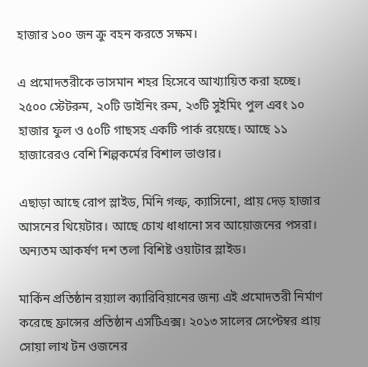হাজার ১০০ জন ক্রু বহন করতে সক্ষম।

এ প্রমোদতরীকে ভাসমান শহর হিসেবে আখ্যায়িত করা হচ্ছে। ২৫০০ স্টেটরুম, ২০টি ডাইনিং রুম, ২৩টি সুইমিং পুল এবং ১০ হাজার ফুল ও ৫০টি গাছসহ একটি পার্ক রয়েছে। আছে ১১ হাজারেরও বেশি শিল্পকর্মের বিশাল ভাণ্ডার।

এছাড়া আছে রোপ স্লাইড, মিনি গল্ফ, ক্যাসিনো, প্রায় দেড় হাজার আসনের থিয়েটার। আছে চোখ ধাধানো সব আয়োজনের পসরা। অন্যতম আকর্ষণ দশ তলা বিশিষ্ট ওয়াটার স্লাইড।

মার্কিন প্রতিষ্ঠান রয়্যাল ক্যারিবিয়ানের জন্য এই প্রমোদতরী নির্মাণ করেছে ফ্রান্সের প্রতিষ্ঠান এসটিএক্স। ২০১৩ সালের সেপ্টেম্বর প্রায় সোয়া লাখ টন ওজনের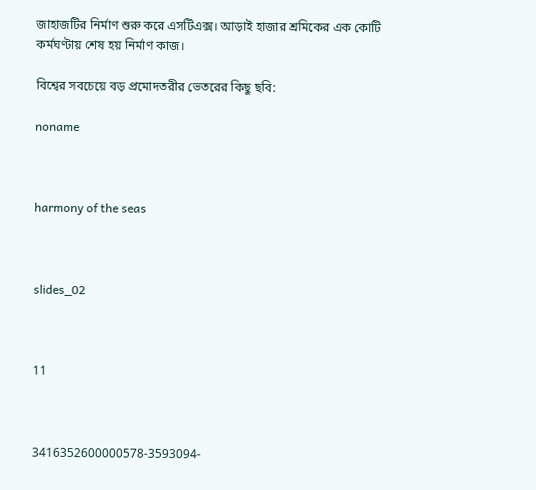জাহাজটির নির্মাণ শুরু করে এসটিএক্স। আড়াই হাজার শ্রমিকের এক কোটি কর্মঘণ্টায় শেষ হয় নির্মাণ কাজ।

বিশ্বের সবচেয়ে বড় প্রমোদতরীর ভেতরের কিছু ছবি:

noname



harmony of the seas



slides_02



11



3416352600000578-3593094-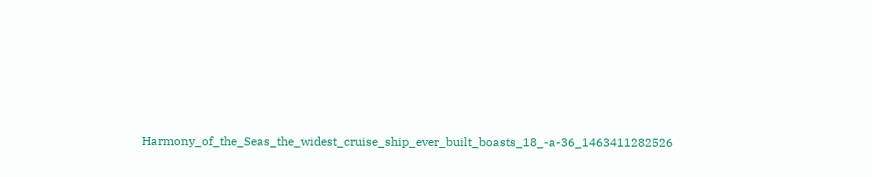Harmony_of_the_Seas_the_widest_cruise_ship_ever_built_boasts_18_-a-36_1463411282526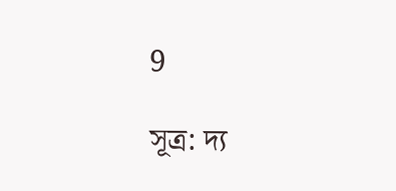9

সূত্র: দ্য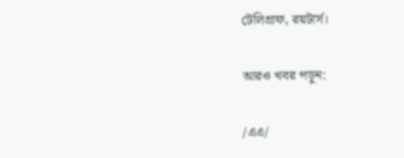টেলিগ্রাফ, রয়টার্স।

আরও খবর পড়ুন:

/এএ/